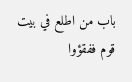باب من اطلع في بيت قوم ففقؤوا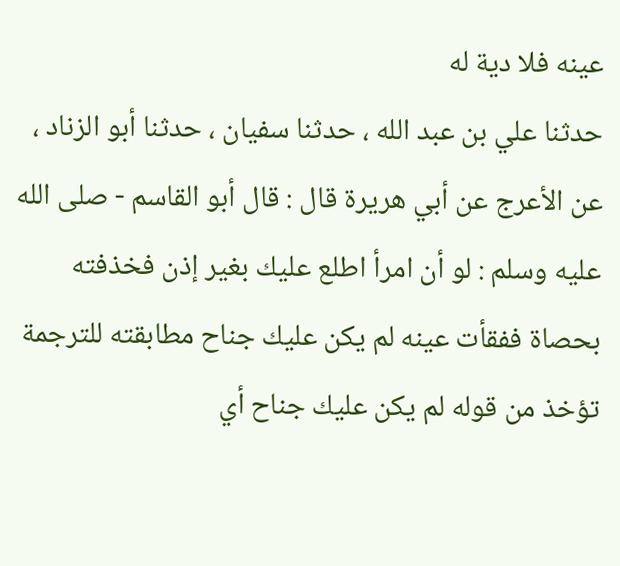عينه فلا دية له
حدثنا علي بن عبد الله ، حدثنا سفيان ، حدثنا أبو الزناد ، عن الأعرج عن أبي هريرة قال : قال أبو القاسم - صلى الله عليه وسلم : لو أن امرأ اطلع عليك بغير إذن فخذفته بحصاة ففقأت عينه لم يكن عليك جناح مطابقته للترجمة تؤخذ من قوله لم يكن عليك جناح أي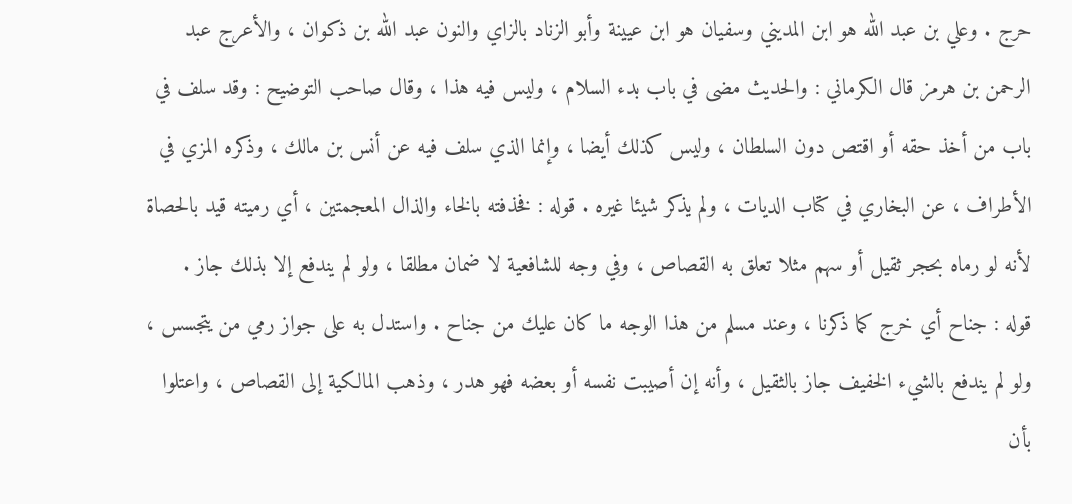حرج . وعلي بن عبد الله هو ابن المديني وسفيان هو ابن عيينة وأبو الزناد بالزاي والنون عبد الله بن ذكوان ، والأعرج عبد الرحمن بن هرمز قال الكرماني : والحديث مضى في باب بدء السلام ، وليس فيه هذا ، وقال صاحب التوضيح : وقد سلف في باب من أخذ حقه أو اقتص دون السلطان ، وليس كذلك أيضا ، وإنما الذي سلف فيه عن أنس بن مالك ، وذكره المزي في الأطراف ، عن البخاري في كتاب الديات ، ولم يذكر شيئا غيره . قوله : فخذفته بالخاء والذال المعجمتين ، أي رميته قيد بالحصاة لأنه لو رماه بحجر ثقيل أو سهم مثلا تعلق به القصاص ، وفي وجه للشافعية لا ضمان مطلقا ، ولو لم يندفع إلا بذلك جاز .
قوله : جناح أي خرج كما ذكرنا ، وعند مسلم من هذا الوجه ما كان عليك من جناح . واستدل به على جواز رمي من يتجسس ، ولو لم يندفع بالشيء الخفيف جاز بالثقيل ، وأنه إن أصيبت نفسه أو بعضه فهو هدر ، وذهب المالكية إلى القصاص ، واعتلوا بأن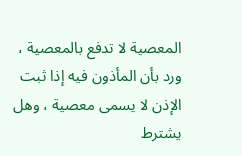المعصية لا تدفع بالمعصية ، ورد بأن المأذون فيه إذا ثبت الإذن لا يسمى معصية ، وهل يشترط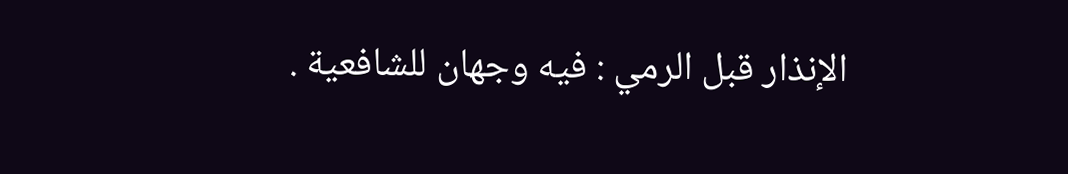الإنذار قبل الرمي : فيه وجهان للشافعية .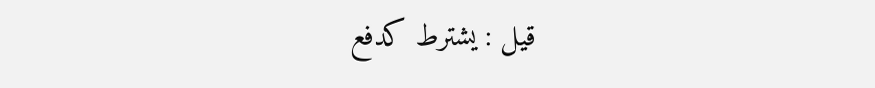قيل : يشترط كدفع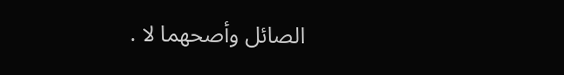الصائل وأصحهما لا .